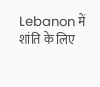Lebanon में शांति के लिए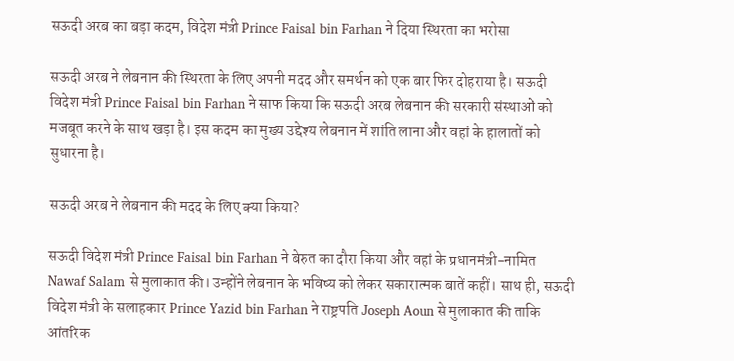सऊदी अरब का बड़ा कदम, विदेश मंत्री Prince Faisal bin Farhan ने दिया स्थिरता का भरोसा

सऊदी अरब ने लेबनान की स्थिरता के लिए अपनी मदद और समर्थन को एक बार फिर दोहराया है। सऊदी विदेश मंत्री Prince Faisal bin Farhan ने साफ किया कि सऊदी अरब लेबनान की सरकारी संस्थाओं को मजबूत करने के साथ खड़ा है। इस कदम का मुख्य उद्देश्य लेबनान में शांति लाना और वहां के हालातों को सुधारना है।

सऊदी अरब ने लेबनान की मदद के लिए क्या किया?

सऊदी विदेश मंत्री Prince Faisal bin Farhan ने बेरुत का दौरा किया और वहां के प्रधानमंत्री-नामित Nawaf Salam से मुलाकात की। उन्होंने लेबनान के भविष्य को लेकर सकारात्मक बातें कहीं। साथ ही, सऊदी विदेश मंत्री के सलाहकार Prince Yazid bin Farhan ने राष्ट्रपति Joseph Aoun से मुलाकात की ताकि आंतरिक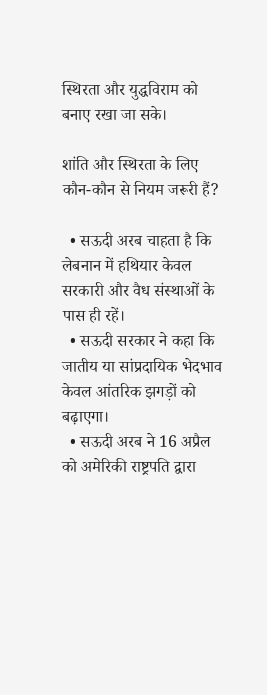स्थिरता और युद्धविराम को बनाए रखा जा सके।

शांति और स्थिरता के लिए कौन-कौन से नियम जरूरी हैं?

  • सऊदी अरब चाहता है कि लेबनान में हथियार केवल सरकारी और वैध संस्थाओं के पास ही रहें।
  • सऊदी सरकार ने कहा कि जातीय या सांप्रदायिक भेदभाव केवल आंतरिक झगड़ों को बढ़ाएगा।
  • सऊदी अरब ने 16 अप्रैल को अमेरिकी राष्ट्रपति द्वारा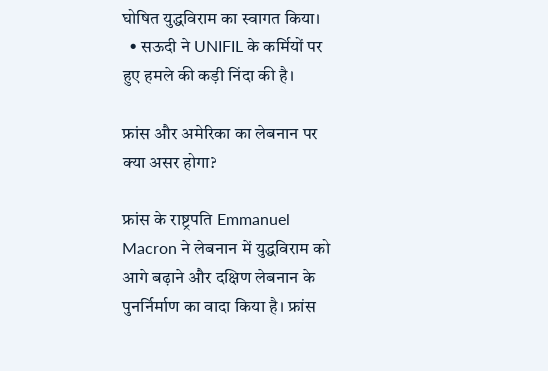घोषित युद्धविराम का स्वागत किया।
  • सऊदी ने UNIFIL के कर्मियों पर हुए हमले की कड़ी निंदा की है।

फ्रांस और अमेरिका का लेबनान पर क्या असर होगा?

फ्रांस के राष्ट्रपति Emmanuel Macron ने लेबनान में युद्धविराम को आगे बढ़ाने और दक्षिण लेबनान के पुनर्निर्माण का वादा किया है। फ्रांस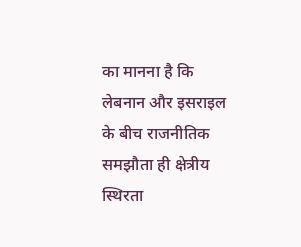का मानना है कि लेबनान और इसराइल के बीच राजनीतिक समझौता ही क्षेत्रीय स्थिरता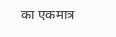का एकमात्र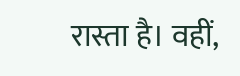रास्ता है। वहीं,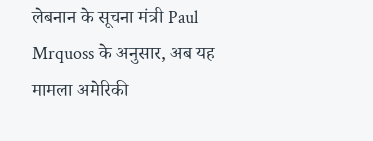लेबनान के सूचना मंत्री Paul Mrquoss के अनुसार, अब यह मामला अमेरिकी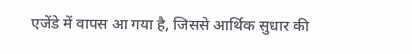एजेंडे में वापस आ गया है, जिससे आर्थिक सुधार की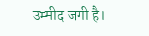उम्मीद जगी है।